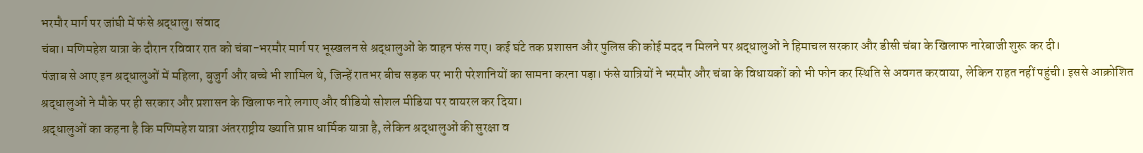भरमौर मार्ग पर जांघी में फंसे श्रद्धालु। संवाद
चंबा। मणिमहेश यात्रा के दौरान रविवार रात को चंबा-भरमौर मार्ग पर भूस्खलन से श्रद्धालुओं के वाहन फंस गए। कई घंटे तक प्रशासन और पुलिस की कोई मदद न मिलने पर श्रद्धालुओं ने हिमाचल सरकार और डीसी चंबा के खिलाफ नारेबाजी शुरू कर दी।
पंजाब से आए इन श्रद्धालुओं में महिला, बुजुर्ग और बच्चे भी शामिल थे, जिन्हें रातभर बीच सड़क पर भारी परेशानियों का सामना करना पड़ा। फंसे यात्रियों ने भरमौर और चंबा के विधायकों को भी फोन कर स्थिति से अवगत करवाया, लेकिन राहत नहीं पहुंची। इससे आक्रोशित श्रद्धालुओं ने मौके पर ही सरकार और प्रशासन के खिलाफ नारे लगाए और वीडियो सोशल मीडिया पर वायरल कर दिया।
श्रद्धालुओं का कहना है कि मणिमहेश यात्रा अंतरराष्ट्रीय ख्याति प्राप्त धार्मिक यात्रा है, लेकिन श्रद्धालुओं की सुरक्षा व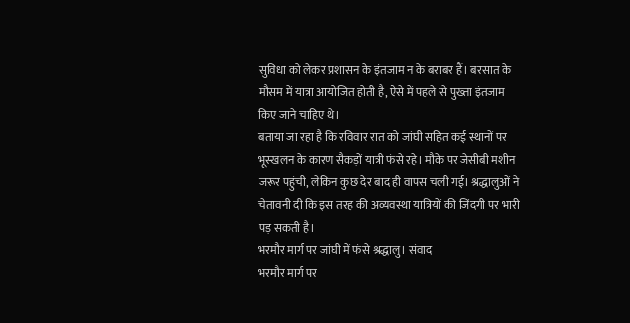सुविधा को लेकर प्रशासन के इंतजाम न के बराबर हैं। बरसात के मौसम में यात्रा आयोजित होती है, ऐसे में पहले से पुख्ता इंतजाम किए जाने चाहिए थे।
बताया जा रहा है कि रविवार रात को जांघी सहित कई स्थानों पर भूस्खलन के कारण सैकड़ों यात्री फंसे रहे। मौके पर जेसीबी मशीन जरूर पहुंची, लेकिन कुछ देर बाद ही वापस चली गई। श्रद्धालुओं ने चेतावनी दी कि इस तरह की अव्यवस्था यात्रियों की जिंदगी पर भारी पड़ सकती है।
भरमौर मार्ग पर जांघी में फंसे श्रद्धालु। संवाद
भरमौर मार्ग पर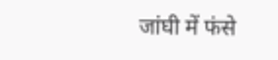जांघी में फंसे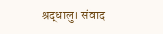श्रद्धालु। संवाद